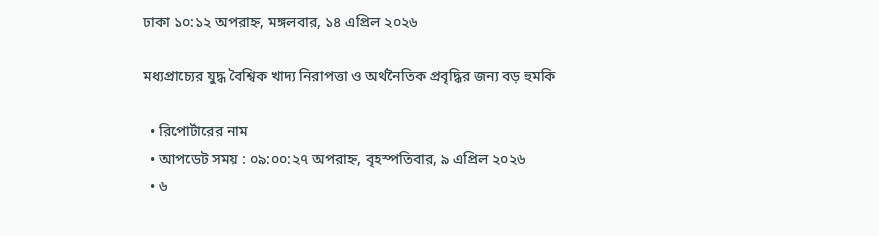ঢাকা ১০:১২ অপরাহ্ন, মঙ্গলবার, ১৪ এপ্রিল ২০২৬

মধ্যপ্রাচ্যের যুদ্ধ বৈশ্বিক খাদ্য নিরাপত্তা ও অর্থনৈতিক প্রবৃদ্ধির জন্য বড় হুমকি

  • রিপোর্টারের নাম
  • আপডেট সময় : ০৯:০০:২৭ অপরাহ্ন, বৃহস্পতিবার, ৯ এপ্রিল ২০২৬
  • ৬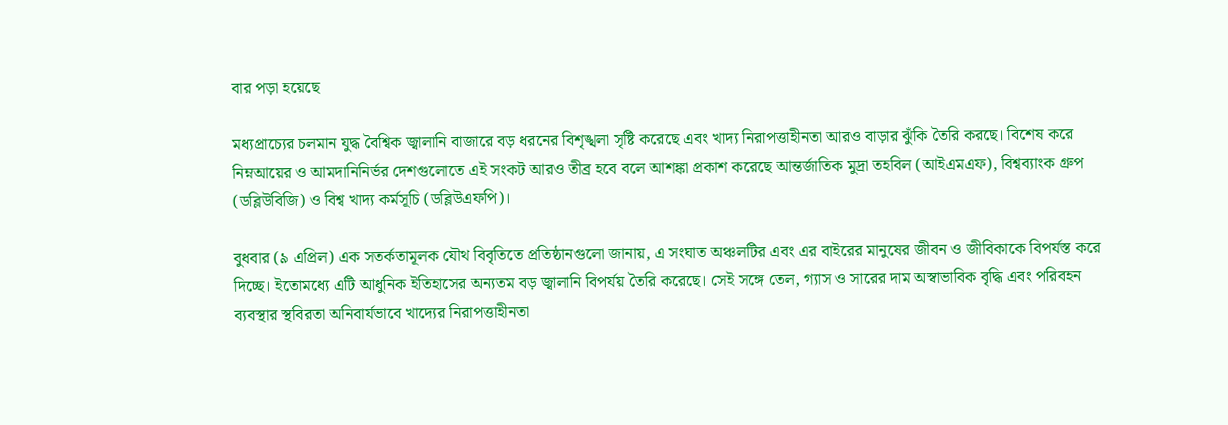বার পড়া হয়েছে

মধ্যপ্রাচ্যের চলমান যুদ্ধ বৈশ্বিক জ্বালানি বাজারে বড় ধরনের বিশৃঙ্খলা সৃষ্টি করেছে এবং খাদ্য নিরাপত্তাহীনতা আরও বাড়ার ঝুঁকি তৈরি করছে। বিশেষ করে নিম্নআয়ের ও আমদানিনির্ভর দেশগুলোতে এই সংকট আরও তীব্র হবে বলে আশঙ্কা প্রকাশ করেছে আন্তর্জাতিক মুদ্রা তহবিল (আইএমএফ), বিশ্বব্যাংক গ্রুপ (ডব্লিউবিজি) ও বিশ্ব খাদ্য কর্মসূচি (ডব্লিউএফপি)।

বুধবার (৯ এপ্রিল) এক সতর্কতামূলক যৌথ বিবৃতিতে প্রতিষ্ঠানগুলো জানায়, এ সংঘাত অঞ্চলটির এবং এর বাইরের মানুষের জীবন ও জীবিকাকে বিপর্যস্ত করে দিচ্ছে। ইতোমধ্যে এটি আধুনিক ইতিহাসের অন্যতম বড় জ্বালানি বিপর্যয় তৈরি করেছে। সেই সঙ্গে তেল, গ্যাস ও সারের দাম অস্বাভাবিক বৃদ্ধি এবং পরিবহন ব্যবস্থার স্থবিরতা অনিবার্যভাবে খাদ্যের নিরাপত্তাহীনতা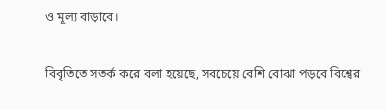ও মূল্য বাড়াবে।

বিবৃতিতে সতর্ক করে বলা হয়েছে, সবচেয়ে বেশি বোঝা পড়বে বিশ্বের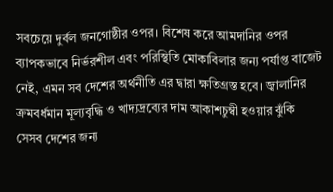সবচেয়ে দুর্বল জনগোষ্ঠীর ওপর। বিশেষ করে আমদানির ওপর ব্যাপকভাবে নির্ভরশীল এবং পরিস্থিতি মোকাবিলার জন্য পর্যাপ্ত বাজেট নেই, এমন সব দেশের অর্থনীতি এর দ্বারা ক্ষতিগ্রস্ত হবে। জ্বালানির ক্রমবর্ধমান মূল্যবৃদ্ধি ও খাদ্যদ্রব্যের দাম আকাশচুম্বী হওয়ার ঝুঁকি সেসব দেশের জন্য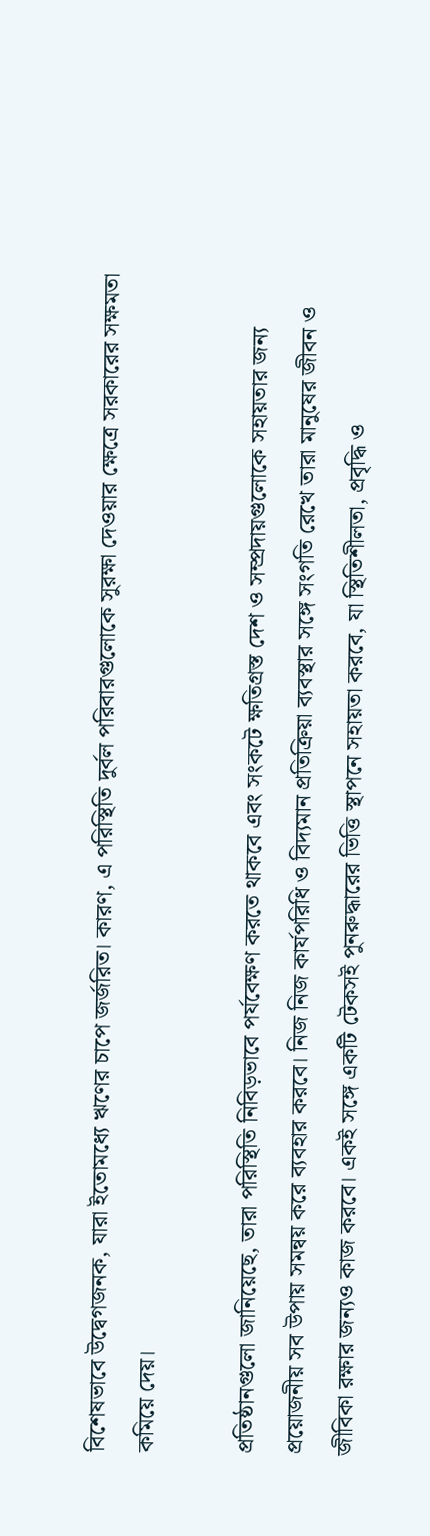বিশেষভাবে উদ্বেগজনক, যারা ইতোমধ্যে ঋণের চাপে জর্জরিত। কারণ, এ পরিস্থিতি দুর্বল পরিবারগুলোকে সুরক্ষা দেওয়ার ক্ষেত্রে সরকারের সক্ষমতা কমিয়ে দেয়।

প্রতিষ্ঠানগুলো জানিয়েছে, তারা পরিস্থিতি নিবিড়ভাবে পর্যবেক্ষণ করতে থাকবে এবং সংকটে ক্ষতিগ্রস্ত দেশ ও সম্প্রদায়গুলোকে সহায়তার জন্য প্রয়োজনীয় সব উপায় সমন্বয় করে ব্যবহার করবে। নিজ নিজ কার্যপরিধি ও বিদ্যমান প্রতিক্রিয়া ব্যবস্থার সঙ্গে সংগতি রেখে তারা মানুষের জীবন ও জীবিকা রক্ষার জন্যও কাজ করবে। একই সঙ্গে একটি টেকসই পুনরুদ্ধারের ভিত্তি স্থাপনে সহায়তা করবে, যা স্থিতিশীলতা, প্রবৃদ্ধি ও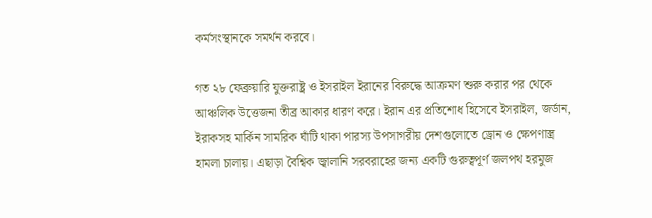কর্মসংস্থানকে সমর্থন করবে।

গত ২৮ ফেব্রুয়ারি যুক্তরাষ্ট্র ও ইসরাইল ইরানের বিরুদ্ধে আক্রমণ শুরু করার পর থেকে আঞ্চলিক উত্তেজনা তীব্র আকার ধারণ করে। ইরান এর প্রতিশোধ হিসেবে ইসরাইল, জর্ডান, ইরাকসহ মার্কিন সামরিক ঘাঁটি থাকা পারস্য উপসাগরীয় দেশগুলোতে ড্রোন ও ক্ষেপণাস্ত্র হামলা চালায়। এছাড়া বৈশ্বিক জ্বালানি সরবরাহের জন্য একটি গুরুত্বপূর্ণ জলপথ হরমুজ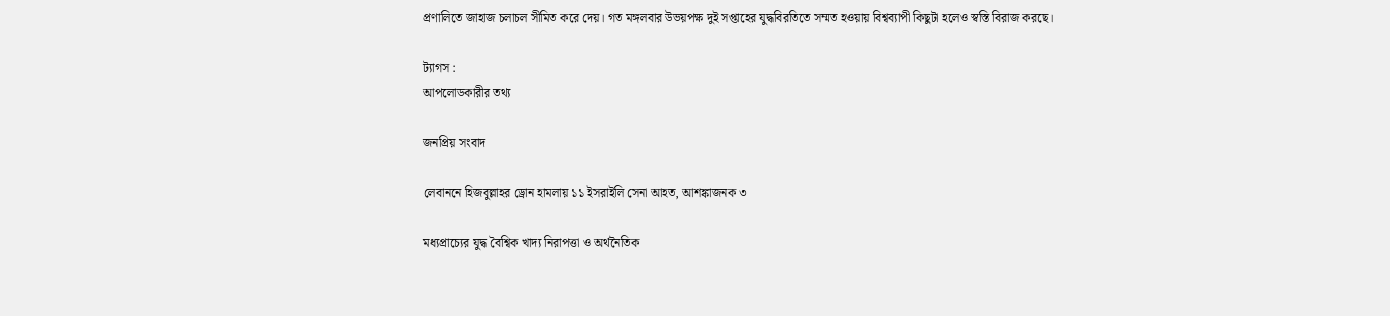প্রণালিতে জাহাজ চলাচল সীমিত করে দেয়। গত মঙ্গলবার উভয়পক্ষ দুই সপ্তাহের যুদ্ধবিরতিতে সম্মত হওয়ায় বিশ্বব্যাপী কিছুটা হলেও স্বস্তি বিরাজ করছে।

ট্যাগস :
আপলোডকারীর তথ্য

জনপ্রিয় সংবাদ

লেবাননে হিজবুল্লাহর ড্রোন হামলায় ১১ ইসরাইলি সেনা আহত, আশঙ্কাজনক ৩

মধ্যপ্রাচ্যের যুদ্ধ বৈশ্বিক খাদ্য নিরাপত্তা ও অর্থনৈতিক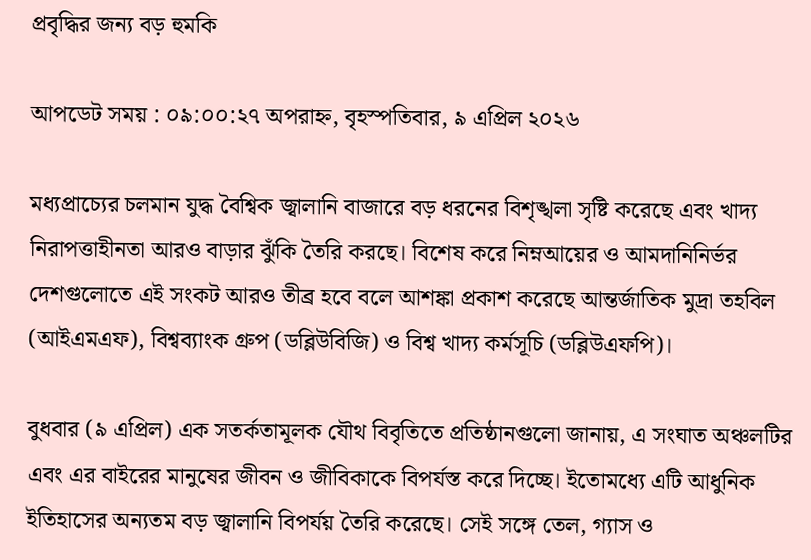প্রবৃদ্ধির জন্য বড় হুমকি

আপডেট সময় : ০৯:০০:২৭ অপরাহ্ন, বৃহস্পতিবার, ৯ এপ্রিল ২০২৬

মধ্যপ্রাচ্যের চলমান যুদ্ধ বৈশ্বিক জ্বালানি বাজারে বড় ধরনের বিশৃঙ্খলা সৃষ্টি করেছে এবং খাদ্য নিরাপত্তাহীনতা আরও বাড়ার ঝুঁকি তৈরি করছে। বিশেষ করে নিম্নআয়ের ও আমদানিনির্ভর দেশগুলোতে এই সংকট আরও তীব্র হবে বলে আশঙ্কা প্রকাশ করেছে আন্তর্জাতিক মুদ্রা তহবিল (আইএমএফ), বিশ্বব্যাংক গ্রুপ (ডব্লিউবিজি) ও বিশ্ব খাদ্য কর্মসূচি (ডব্লিউএফপি)।

বুধবার (৯ এপ্রিল) এক সতর্কতামূলক যৌথ বিবৃতিতে প্রতিষ্ঠানগুলো জানায়, এ সংঘাত অঞ্চলটির এবং এর বাইরের মানুষের জীবন ও জীবিকাকে বিপর্যস্ত করে দিচ্ছে। ইতোমধ্যে এটি আধুনিক ইতিহাসের অন্যতম বড় জ্বালানি বিপর্যয় তৈরি করেছে। সেই সঙ্গে তেল, গ্যাস ও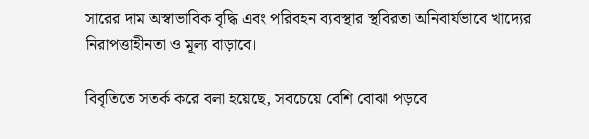সারের দাম অস্বাভাবিক বৃদ্ধি এবং পরিবহন ব্যবস্থার স্থবিরতা অনিবার্যভাবে খাদ্যের নিরাপত্তাহীনতা ও মূল্য বাড়াবে।

বিবৃতিতে সতর্ক করে বলা হয়েছে, সবচেয়ে বেশি বোঝা পড়বে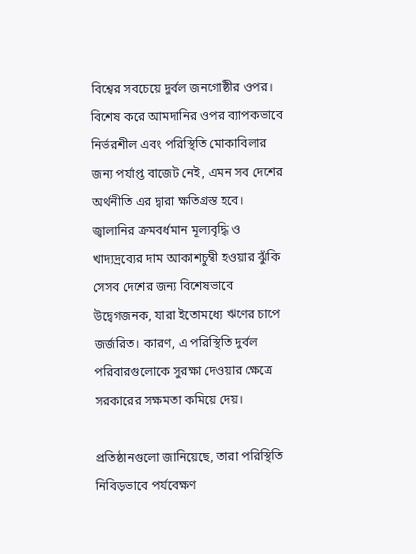বিশ্বের সবচেয়ে দুর্বল জনগোষ্ঠীর ওপর। বিশেষ করে আমদানির ওপর ব্যাপকভাবে নির্ভরশীল এবং পরিস্থিতি মোকাবিলার জন্য পর্যাপ্ত বাজেট নেই, এমন সব দেশের অর্থনীতি এর দ্বারা ক্ষতিগ্রস্ত হবে। জ্বালানির ক্রমবর্ধমান মূল্যবৃদ্ধি ও খাদ্যদ্রব্যের দাম আকাশচুম্বী হওয়ার ঝুঁকি সেসব দেশের জন্য বিশেষভাবে উদ্বেগজনক, যারা ইতোমধ্যে ঋণের চাপে জর্জরিত। কারণ, এ পরিস্থিতি দুর্বল পরিবারগুলোকে সুরক্ষা দেওয়ার ক্ষেত্রে সরকারের সক্ষমতা কমিয়ে দেয়।

প্রতিষ্ঠানগুলো জানিয়েছে, তারা পরিস্থিতি নিবিড়ভাবে পর্যবেক্ষণ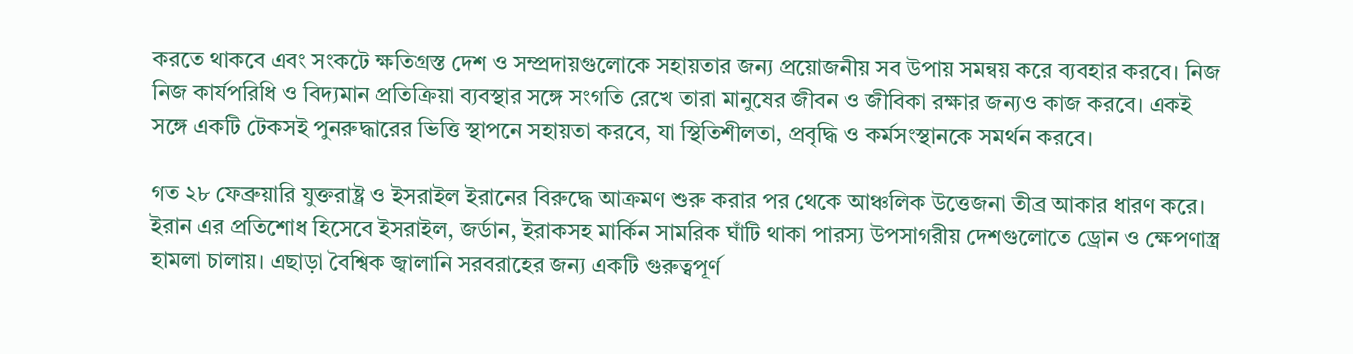করতে থাকবে এবং সংকটে ক্ষতিগ্রস্ত দেশ ও সম্প্রদায়গুলোকে সহায়তার জন্য প্রয়োজনীয় সব উপায় সমন্বয় করে ব্যবহার করবে। নিজ নিজ কার্যপরিধি ও বিদ্যমান প্রতিক্রিয়া ব্যবস্থার সঙ্গে সংগতি রেখে তারা মানুষের জীবন ও জীবিকা রক্ষার জন্যও কাজ করবে। একই সঙ্গে একটি টেকসই পুনরুদ্ধারের ভিত্তি স্থাপনে সহায়তা করবে, যা স্থিতিশীলতা, প্রবৃদ্ধি ও কর্মসংস্থানকে সমর্থন করবে।

গত ২৮ ফেব্রুয়ারি যুক্তরাষ্ট্র ও ইসরাইল ইরানের বিরুদ্ধে আক্রমণ শুরু করার পর থেকে আঞ্চলিক উত্তেজনা তীব্র আকার ধারণ করে। ইরান এর প্রতিশোধ হিসেবে ইসরাইল, জর্ডান, ইরাকসহ মার্কিন সামরিক ঘাঁটি থাকা পারস্য উপসাগরীয় দেশগুলোতে ড্রোন ও ক্ষেপণাস্ত্র হামলা চালায়। এছাড়া বৈশ্বিক জ্বালানি সরবরাহের জন্য একটি গুরুত্বপূর্ণ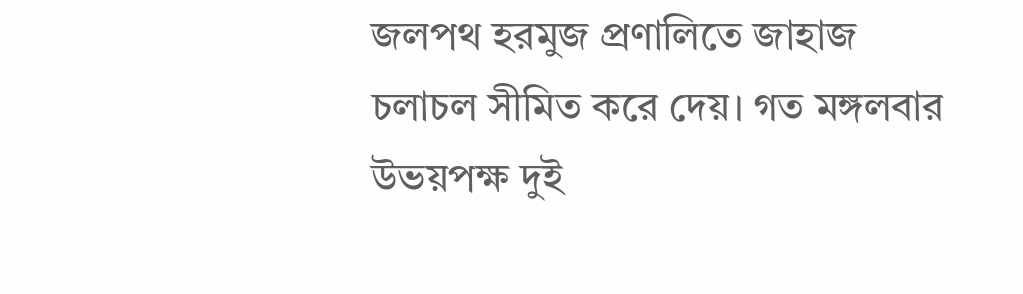জলপথ হরমুজ প্রণালিতে জাহাজ চলাচল সীমিত করে দেয়। গত মঙ্গলবার উভয়পক্ষ দুই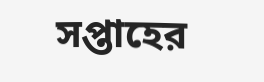সপ্তাহের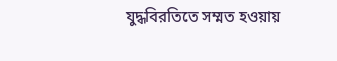যুদ্ধবিরতিতে সম্মত হওয়ায়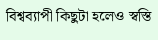বিশ্বব্যাপী কিছুটা হলেও স্বস্তি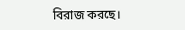বিরাজ করছে।